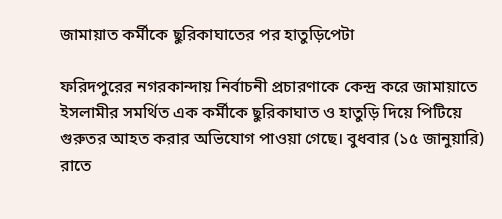জামায়াত কর্মীকে ছুরিকাঘাতের পর হাতুড়িপেটা

ফরিদপুরের নগরকান্দায় নির্বাচনী প্রচারণাকে কেন্দ্র করে জামায়াতে ইসলামীর সমর্থিত এক কর্মীকে ছুরিকাঘাত ও হাতুড়ি দিয়ে পিটিয়ে গুরুতর আহত করার অভিযোগ পাওয়া গেছে। বুধবার (১৫ জানুয়ারি) রাতে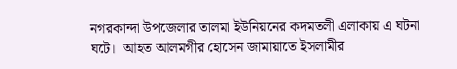নগরকান্দা উপজেলার তালমা ইউনিয়নের কদমতলী এলাকায় এ ঘটনা ঘটে।  আহত আলমগীর হোসেন জামায়াতে ইসলামীর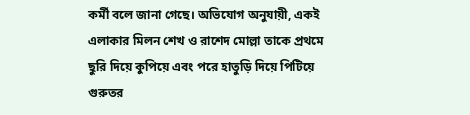কর্মী বলে জানা গেছে। অভিযোগ অনুযায়ী, একই এলাকার মিলন শেখ ও রাশেদ মোল্লা তাকে প্রথমে ছুরি দিয়ে কুপিয়ে এবং পরে হাতুড়ি দিয়ে পিটিয়ে গুরুতর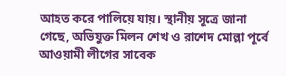আহত করে পালিয়ে যায়। স্থানীয় সূত্রে জানা গেছে, অভিযুক্ত মিলন শেখ ও রাশেদ মোল্লা পূর্বে আওয়ামী লীগের সাবেক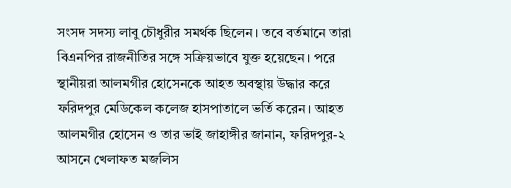সংসদ সদস্য লাবু চৌধুরীর সমর্থক ছিলেন। তবে বর্তমানে তারা বিএনপির রাজনীতির সঙ্গে সক্রিয়ভাবে যুক্ত হয়েছেন। পরে স্থানীয়রা আলমগীর হোসেনকে আহত অবস্থায় উদ্ধার করে ফরিদপুর মেডিকেল কলেজ হাসপাতালে ভর্তি করেন। আহত আলমগীর হোসেন ও তার ভাই জাহাঙ্গীর জানান, ফরিদপুর-২ আসনে খেলাফত মজলিস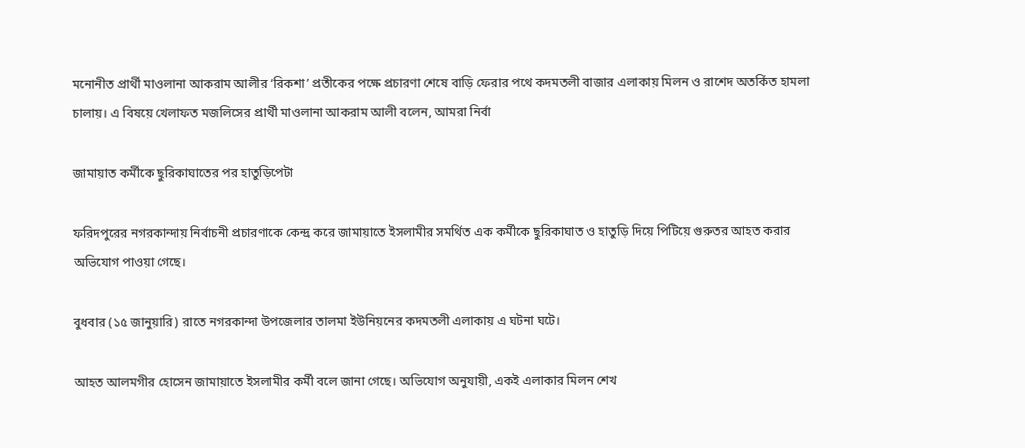মনোনীত প্রার্থী মাওলানা আকরাম আলীর ‘রিকশা’ প্রতীকের পক্ষে প্রচারণা শেষে বাড়ি ফেরার পথে কদমতলী বাজার এলাকায় মিলন ও রাশেদ অতর্কিত হামলা চালায়। এ বিষয়ে খেলাফত মজলিসের প্রার্থী মাওলানা আকরাম আলী বলেন, আমরা নির্বা

জামায়াত কর্মীকে ছুরিকাঘাতের পর হাতুড়িপেটা

ফরিদপুরের নগরকান্দায় নির্বাচনী প্রচারণাকে কেন্দ্র করে জামায়াতে ইসলামীর সমর্থিত এক কর্মীকে ছুরিকাঘাত ও হাতুড়ি দিয়ে পিটিয়ে গুরুতর আহত করার অভিযোগ পাওয়া গেছে।

বুধবার (১৫ জানুয়ারি) রাতে নগরকান্দা উপজেলার তালমা ইউনিয়নের কদমতলী এলাকায় এ ঘটনা ঘটে।

আহত আলমগীর হোসেন জামায়াতে ইসলামীর কর্মী বলে জানা গেছে। অভিযোগ অনুযায়ী, একই এলাকার মিলন শেখ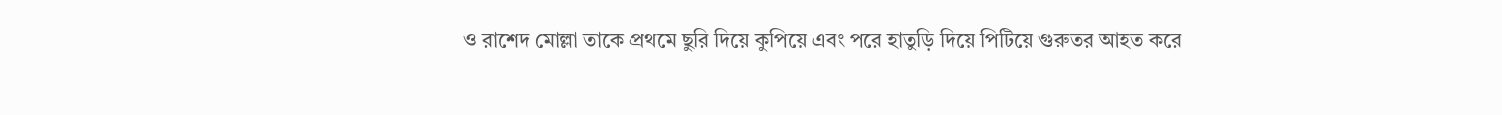ও রাশেদ মোল্লা তাকে প্রথমে ছুরি দিয়ে কুপিয়ে এবং পরে হাতুড়ি দিয়ে পিটিয়ে গুরুতর আহত করে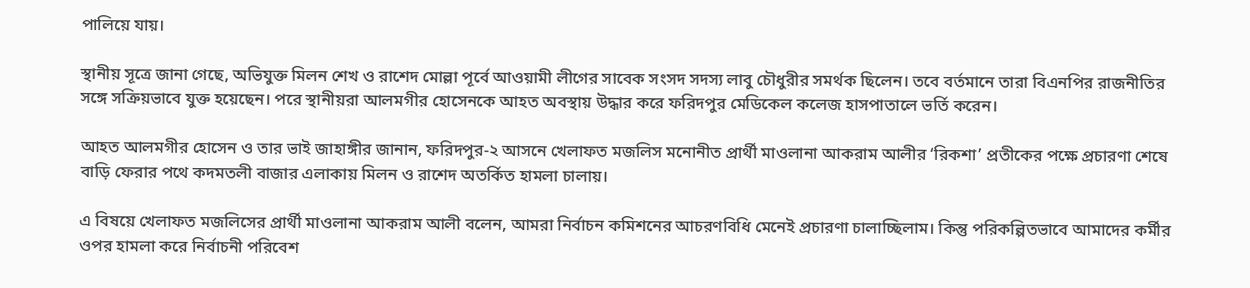পালিয়ে যায়।

স্থানীয় সূত্রে জানা গেছে, অভিযুক্ত মিলন শেখ ও রাশেদ মোল্লা পূর্বে আওয়ামী লীগের সাবেক সংসদ সদস্য লাবু চৌধুরীর সমর্থক ছিলেন। তবে বর্তমানে তারা বিএনপির রাজনীতির সঙ্গে সক্রিয়ভাবে যুক্ত হয়েছেন। পরে স্থানীয়রা আলমগীর হোসেনকে আহত অবস্থায় উদ্ধার করে ফরিদপুর মেডিকেল কলেজ হাসপাতালে ভর্তি করেন।

আহত আলমগীর হোসেন ও তার ভাই জাহাঙ্গীর জানান, ফরিদপুর-২ আসনে খেলাফত মজলিস মনোনীত প্রার্থী মাওলানা আকরাম আলীর ‘রিকশা’ প্রতীকের পক্ষে প্রচারণা শেষে বাড়ি ফেরার পথে কদমতলী বাজার এলাকায় মিলন ও রাশেদ অতর্কিত হামলা চালায়।

এ বিষয়ে খেলাফত মজলিসের প্রার্থী মাওলানা আকরাম আলী বলেন, আমরা নির্বাচন কমিশনের আচরণবিধি মেনেই প্রচারণা চালাচ্ছিলাম। কিন্তু পরিকল্পিতভাবে আমাদের কর্মীর ওপর হামলা করে নির্বাচনী পরিবেশ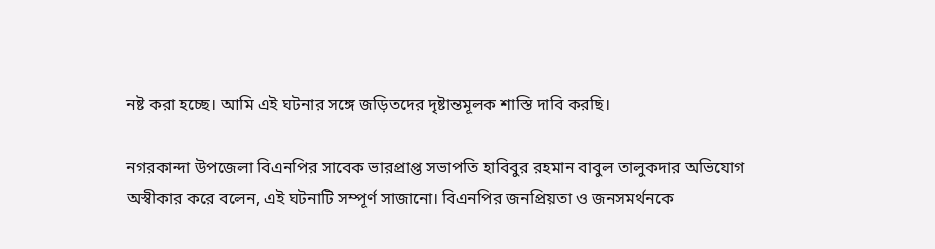নষ্ট করা হচ্ছে। আমি এই ঘটনার সঙ্গে জড়িতদের দৃষ্টান্তমূলক শাস্তি দাবি করছি।

নগরকান্দা উপজেলা বিএনপির সাবেক ভারপ্রাপ্ত সভাপতি হাবিবুর রহমান বাবুল তালুকদার অভিযোগ অস্বীকার করে বলেন, এই ঘটনাটি সম্পূর্ণ সাজানো। বিএনপির জনপ্রিয়তা ও জনসমর্থনকে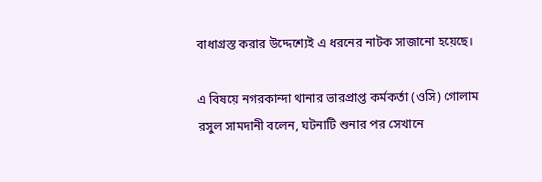বাধাগ্রস্ত করার উদ্দেশ্যেই এ ধরনের নাটক সাজানো হয়েছে।

এ বিষয়ে নগরকান্দা থানার ভারপ্রাপ্ত কর্মকর্তা (ওসি) গোলাম রসুল সামদানী বলেন, ঘটনাটি শুনার পর সেখানে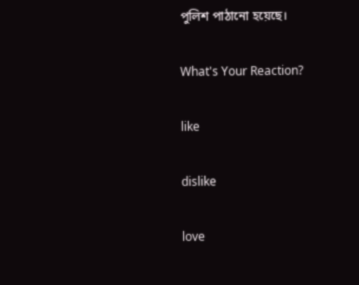পুলিশ পাঠানো হয়েছে।

What's Your Reaction?

like

dislike

love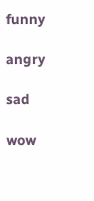funny

angry

sad

wow